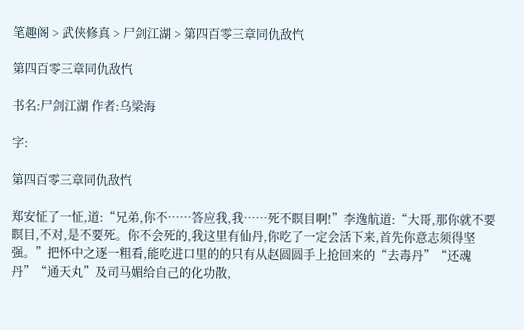笔趣阁 > 武侠修真 > 尸剑江湖 > 第四百零三章同仇敌忾

第四百零三章同仇敌忾

书名:尸剑江湖 作者:乌梁海

字:

第四百零三章同仇敌忾

郑安怔了一怔,道:“兄弟,你不……答应我,我……死不瞑目啊!”李逸航道:“大哥,那你就不要瞑目,不对,是不要死。你不会死的,我这里有仙丹,你吃了一定会活下来,首先你意志须得坚强。”把怀中之逐一粗看,能吃进口里的的只有从赵圆圆手上抢回来的“去毒丹”“还魂丹”“通天丸”及司马媚给自己的化功散,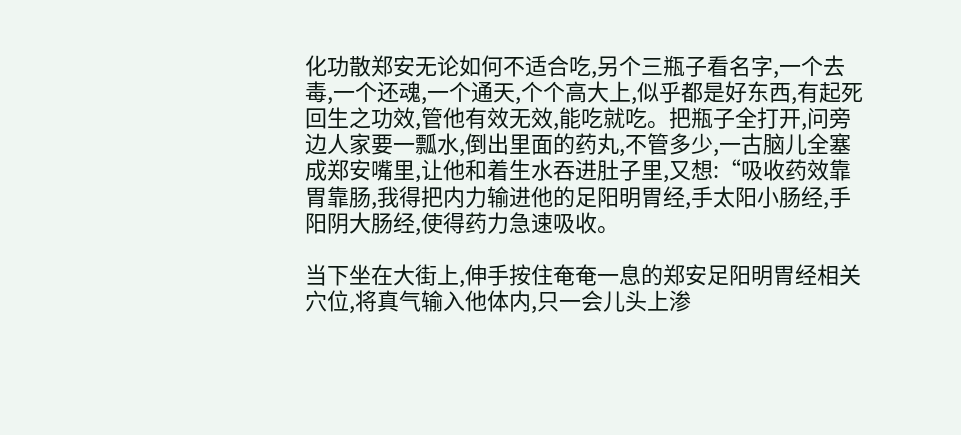化功散郑安无论如何不适合吃,另个三瓶子看名字,一个去毒,一个还魂,一个通天,个个高大上,似乎都是好东西,有起死回生之功效,管他有效无效,能吃就吃。把瓶子全打开,问旁边人家要一瓢水,倒出里面的药丸,不管多少,一古脑儿全塞成郑安嘴里,让他和着生水吞进肚子里,又想:“吸收药效靠胃靠肠,我得把内力输进他的足阳明胃经,手太阳小肠经,手阳阴大肠经,使得药力急速吸收。

当下坐在大街上,伸手按住奄奄一息的郑安足阳明胃经相关穴位,将真气输入他体内,只一会儿头上渗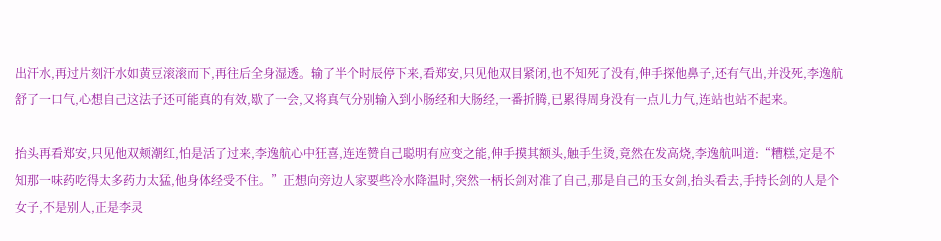出汗水,再过片刻汗水如黄豆滚滚而下,再往后全身湿透。输了半个时辰停下来,看郑安,只见他双目紧闭,也不知死了没有,伸手探他鼻子,还有气出,并没死,李逸航舒了一口气,心想自己这法子还可能真的有效,歇了一会,又将真气分别输入到小肠经和大肠经,一番折腾,已累得周身没有一点儿力气,连站也站不起来。

抬头再看郑安,只见他双颊潮红,怕是活了过来,李逸航心中狂喜,连连赞自己聪明有应变之能,伸手摸其额头,触手生烫,竟然在发高烧,李逸航叫道:“糟糕,定是不知那一味药吃得太多药力太猛,他身体经受不住。”正想向旁边人家要些冷水降温时,突然一柄长剑对准了自己,那是自己的玉女剑,抬头看去,手持长剑的人是个女子,不是别人,正是李灵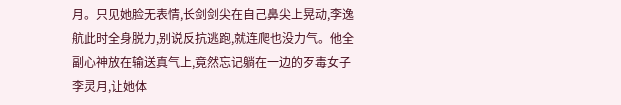月。只见她脸无表情,长剑剑尖在自己鼻尖上晃动,李逸航此时全身脱力,别说反抗逃跑,就连爬也没力气。他全副心神放在输送真气上,竟然忘记躺在一边的歹毒女子李灵月,让她体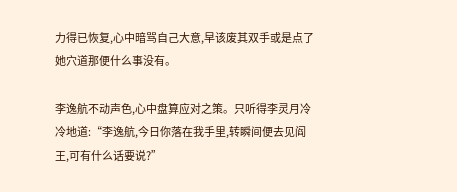力得已恢复,心中暗骂自己大意,早该废其双手或是点了她穴道那便什么事没有。

李逸航不动声色,心中盘算应对之策。只听得李灵月冷冷地道:“李逸航,今日你落在我手里,转瞬间便去见阎王,可有什么话要说?”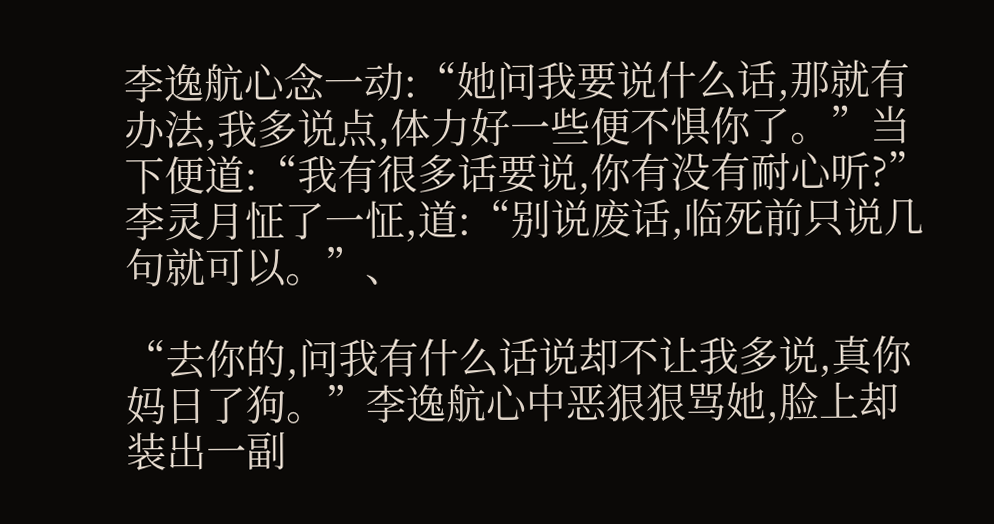李逸航心念一动:“她问我要说什么话,那就有办法,我多说点,体力好一些便不惧你了。”当下便道:“我有很多话要说,你有没有耐心听?”李灵月怔了一怔,道:“别说废话,临死前只说几句就可以。”、

“去你的,问我有什么话说却不让我多说,真你妈日了狗。”李逸航心中恶狠狠骂她,脸上却装出一副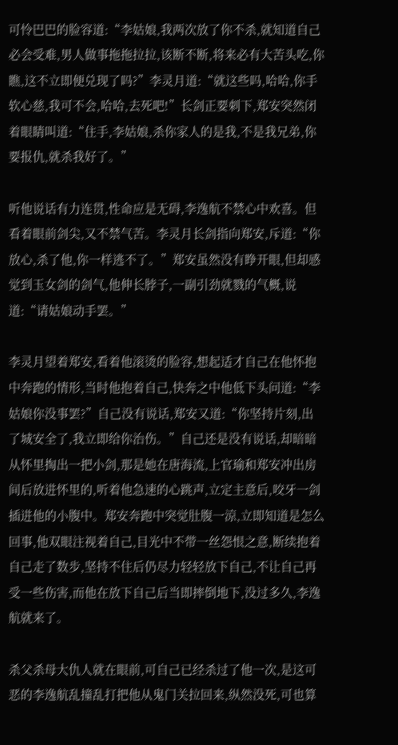可怜巴巴的脸容道:“李姑娘,我两次放了你不杀,就知道自己必会受难,男人做事拖拖拉拉,该断不断,将来必有大苦头吃,你瞧,这不立即便兑现了吗?”李灵月道:“就这些吗,哈哈,你手软心慈,我可不会,哈哈,去死吧!”长剑正要刺下,郑安突然闭着眼睛叫道:“住手,李姑娘,杀你家人的是我,不是我兄弟,你要报仇,就杀我好了。”

听他说话有力连贯,性命应是无碍,李逸航不禁心中欢喜。但看着眼前剑尖,又不禁气苦。李灵月长剑指向郑安,斥道:“你放心,杀了他,你一样逃不了。”郑安虽然没有睁开眼,但却感觉到玉女剑的剑气,他伸长脖子,一副引劲就戮的气概,说道:“请姑娘动手罢。”

李灵月望着郑安,看着他滚烫的脸容,想起适才自己在他怀抱中奔跑的情形,当时他抱着自己,快奔之中他低下头问道:“李姑娘你没事罢?”自己没有说话,郑安又道:“你坚持片刻,出了城安全了,我立即给你治伤。”自己还是没有说话,却暗暗从怀里掏出一把小剑,那是她在唐海流,上官瑜和郑安冲出房间后放进怀里的,听着他急速的心跳声,立定主意后,咬牙一剑插进他的小腹中。郑安奔跑中突觉肚腹一涼,立即知道是怎么回事,他双眼注视着自己,目光中不带一丝怨恨之意,断续抱着自己走了数步,坚持不住后仍尽力轻轻放下自己,不让自己再受一些伤害,而他在放下自己后当即摔倒地下,没过多久,李逸航就来了。

杀父杀母大仇人就在眼前,可自己已经杀过了他一次,是这可恶的李逸航乱撞乱打把他从鬼门关拉回来,纵然没死,可也算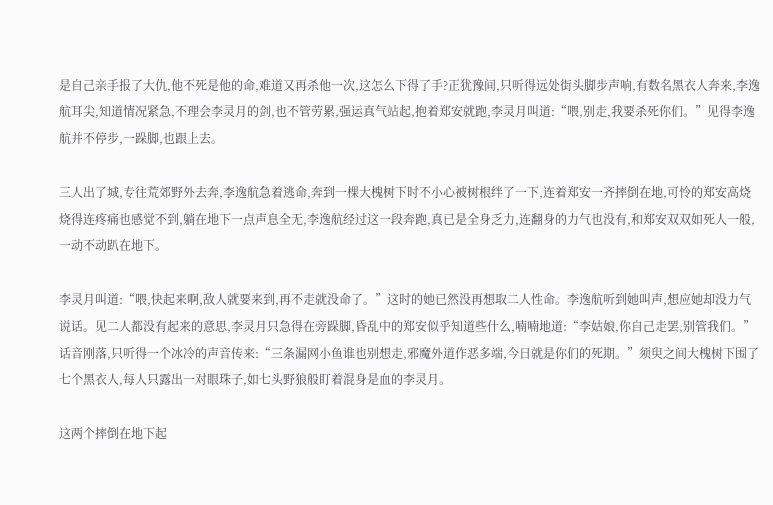是自己亲手报了大仇,他不死是他的命,难道又再杀他一次,这怎么下得了手?正犹豫间,只听得远处街头脚步声响,有数名黑衣人奔来,李逸航耳尖,知道情况紧急,不理会李灵月的剑,也不管劳累,强运真气站起,抱着郑安就跑,李灵月叫道:“喂,别走,我要杀死你们。”见得李逸航并不停步,一跺脚,也跟上去。

三人出了城,专往荒郊野外去奔,李逸航急着逃命,奔到一棵大槐树下时不小心被树根绊了一下,连着郑安一齐摔倒在地,可怜的郑安高烧烧得连疼痛也感觉不到,躺在地下一点声息全无,李逸航经过这一段奔跑,真已是全身乏力,连翻身的力气也没有,和郑安双双如死人一般,一动不动趴在地下。

李灵月叫道:“喂,快起来啊,敌人就要来到,再不走就没命了。”这时的她已然没再想取二人性命。李逸航听到她叫声,想应她却没力气说话。见二人都没有起来的意思,李灵月只急得在旁跺脚,昏乱中的郑安似乎知道些什么,喃喃地道:“李姑娘,你自己走罢,别管我们。”话音刚落,只听得一个冰冷的声音传来:“三条漏网小鱼谁也别想走,邪魔外道作恶多端,今日就是你们的死期。”须臾之间大槐树下围了七个黑衣人,每人只露出一对眼珠子,如七头野狼般盯着混身是血的李灵月。

这两个摔倒在地下起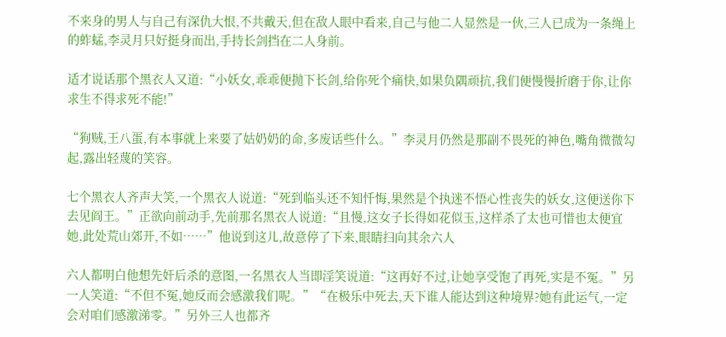不来身的男人与自己有深仇大恨,不共戴天,但在敌人眼中看来,自己与他二人显然是一伙,三人已成为一条绳上的蚱蜢,李灵月只好挺身而出,手持长剑挡在二人身前。

适才说话那个黑衣人又道:“小妖女,乖乖便抛下长剑,给你死个痛快,如果负隅顽抗,我们便慢慢折磨于你,让你求生不得求死不能!”

“狗贼,王八蛋,有本事就上来要了姑奶奶的命,多废话些什么。”李灵月仍然是那副不畏死的神色,嘴角微微勾起,露出轻蔑的笑容。

七个黑衣人齐声大笑,一个黑衣人说道:“死到临头还不知忏悔,果然是个执迷不悟心性丧失的妖女,这便送你下去见阎王。”正欲向前动手,先前那名黑衣人说道:“且慢,这女子长得如花似玉,这样杀了太也可惜也太便宜她,此处荒山郊开,不如……”他说到这儿,故意停了下来,眼睛扫向其余六人

六人都明白他想先奸后杀的意图,一名黑衣人当即淫笑说道:“这再好不过,让她享受饱了再死,实是不冤。”另一人笑道:“不但不冤,她反而会感激我们呢。”“在极乐中死去,天下谁人能达到这种境界?她有此运气,一定会对咱们感激涕零。”另外三人也都齐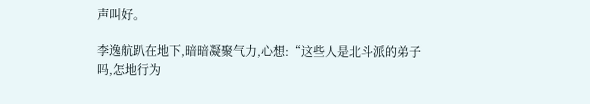声叫好。

李逸航趴在地下,暗暗凝聚气力,心想:“这些人是北斗派的弟子吗,怎地行为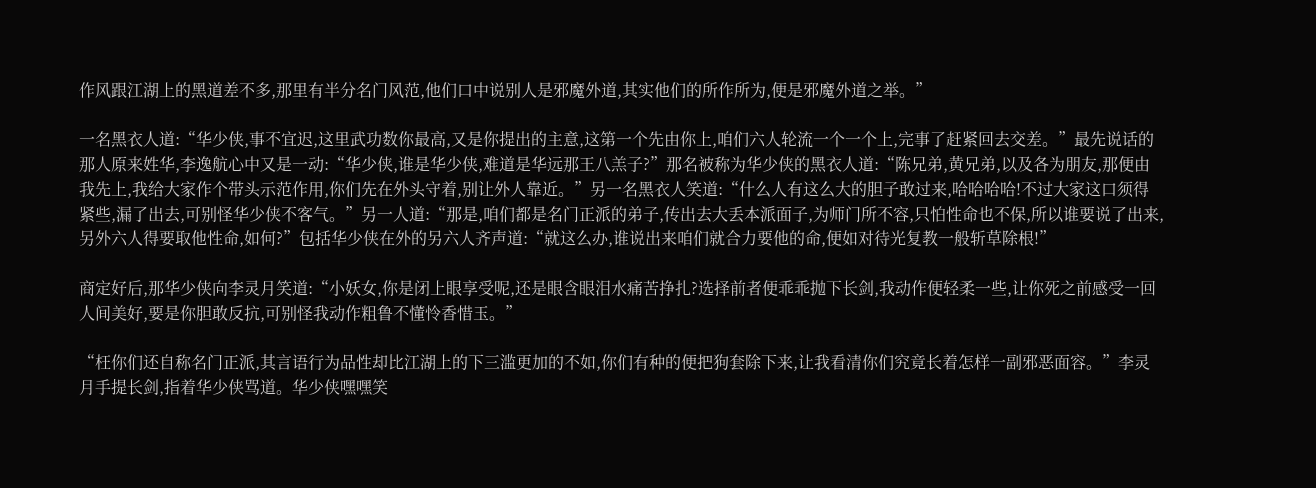作风跟江湖上的黑道差不多,那里有半分名门风范,他们口中说别人是邪魔外道,其实他们的所作所为,便是邪魔外道之举。”

一名黑衣人道:“华少侠,事不宜迟,这里武功数你最高,又是你提出的主意,这第一个先由你上,咱们六人轮流一个一个上,完事了赶紧回去交差。”最先说话的那人原来姓华,李逸航心中又是一动:“华少侠,谁是华少侠,难道是华远那王八羔子?”那名被称为华少侠的黑衣人道:“陈兄弟,黄兄弟,以及各为朋友,那便由我先上,我给大家作个带头示范作用,你们先在外头守着,别让外人靠近。”另一名黑衣人笑道:“什么人有这么大的胆子敢过来,哈哈哈哈!不过大家这口须得紧些,漏了出去,可别怪华少侠不客气。”另一人道:“那是,咱们都是名门正派的弟子,传出去大丢本派面子,为师门所不容,只怕性命也不保,所以谁要说了出来,另外六人得要取他性命,如何?”包括华少侠在外的另六人齐声道:“就这么办,谁说出来咱们就合力要他的命,便如对待光复教一般斩草除根!”

商定好后,那华少侠向李灵月笑道:“小妖女,你是闭上眼享受呢,还是眼含眼泪水痛苦挣扎?选择前者便乖乖抛下长剑,我动作便轻柔一些,让你死之前感受一回人间美好,要是你胆敢反抗,可别怪我动作粗鲁不懂怜香惜玉。”

“枉你们还自称名门正派,其言语行为品性却比江湖上的下三滥更加的不如,你们有种的便把狗套除下来,让我看清你们究竟长着怎样一副邪恶面容。”李灵月手提长剑,指着华少侠骂道。华少侠嘿嘿笑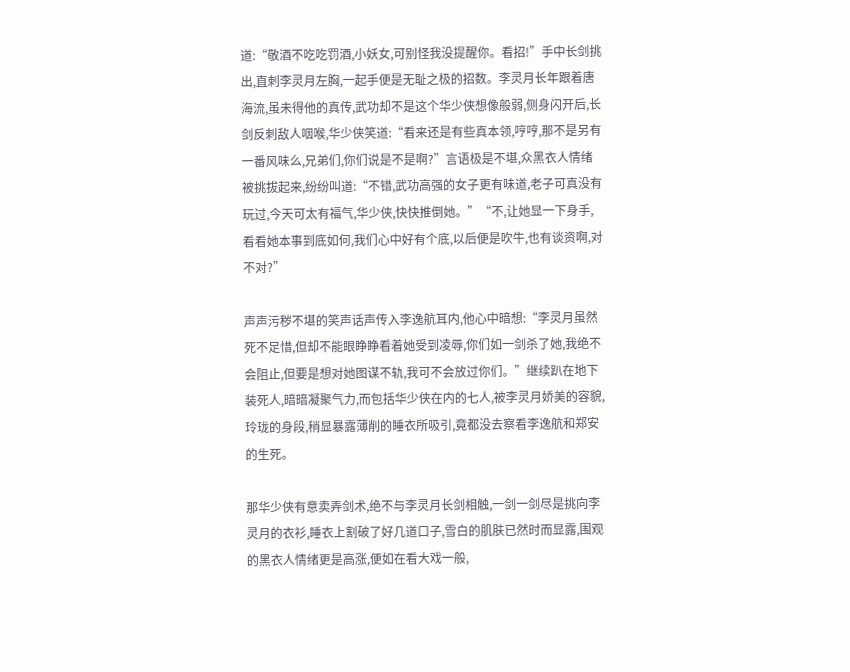道:“敬酒不吃吃罚酒,小妖女,可别怪我没提醒你。看招!”手中长剑挑出,直刺李灵月左胸,一起手便是无耻之极的招数。李灵月长年跟着唐海流,虽未得他的真传,武功却不是这个华少侠想像般弱,侧身闪开后,长剑反刺敌人咽喉,华少侠笑道:“看来还是有些真本领,哼哼,那不是另有一番风味么,兄弟们,你们说是不是啊?”言语极是不堪,众黑衣人情绪被挑拔起来,纷纷叫道:“不错,武功高强的女子更有味道,老子可真没有玩过,今天可太有福气,华少侠,快快推倒她。”“不,让她显一下身手,看看她本事到底如何,我们心中好有个底,以后便是吹牛,也有谈资啊,对不对?”

声声污秽不堪的笑声话声传入李逸航耳内,他心中暗想:“李灵月虽然死不足惜,但却不能眼睁睁看着她受到凌辱,你们如一剑杀了她,我绝不会阻止,但要是想对她图谋不轨,我可不会放过你们。”继续趴在地下装死人,暗暗凝聚气力,而包括华少侠在内的七人,被李灵月娇美的容貌,玲珑的身段,稍显暴露薄削的睡衣所吸引,竟都没去察看李逸航和郑安的生死。

那华少侠有意卖弄剑术,绝不与李灵月长剑相触,一剑一剑尽是挑向李灵月的衣衫,睡衣上割破了好几道口子,雪白的肌肤已然时而显露,围观的黑衣人情绪更是高涨,便如在看大戏一般,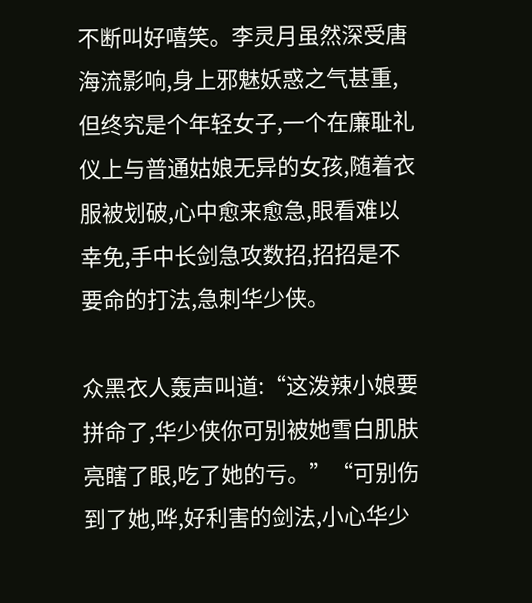不断叫好嘻笑。李灵月虽然深受唐海流影响,身上邪魅妖惑之气甚重,但终究是个年轻女子,一个在廉耻礼仪上与普通姑娘无异的女孩,随着衣服被划破,心中愈来愈急,眼看难以幸免,手中长剑急攻数招,招招是不要命的打法,急刺华少侠。

众黑衣人轰声叫道:“这泼辣小娘要拼命了,华少侠你可别被她雪白肌肤亮瞎了眼,吃了她的亏。”“可别伤到了她,哗,好利害的剑法,小心华少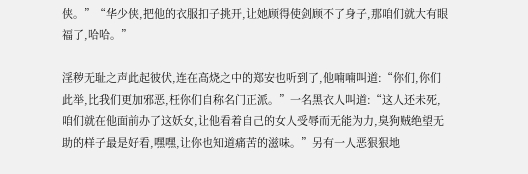侠。”“华少侠,把他的衣服扣子挑开,让她顾得使剑顾不了身子,那咱们就大有眼福了,哈哈。”

淫秽无耻之声此起彼伏,连在高烧之中的郑安也听到了,他喃喃叫道:“你们,你们此举,比我们更加邪恶,枉你们自称名门正派。”一名黑衣人叫道:“这人还未死,咱们就在他面前办了这妖女,让他看着自己的女人受辱而无能为力,臭狗贼绝望无助的样子最是好看,嘿嘿,让你也知道痛苦的滋味。”另有一人恶狠狠地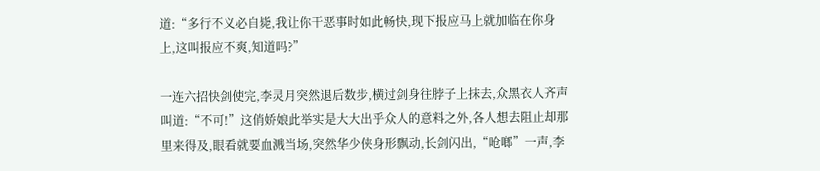道:“多行不义必自毙,我让你干恶事时如此畅快,现下报应马上就加临在你身上,这叫报应不爽,知道吗?”

一连六招快剑使完,李灵月突然退后数步,横过剑身往脖子上抹去,众黑衣人齐声叫道:“不可!”这俏娇娘此举实是大大出乎众人的意料之外,各人想去阻止却那里来得及,眼看就要血溅当场,突然华少侠身形飘动,长剑闪出,“呛啷”一声,李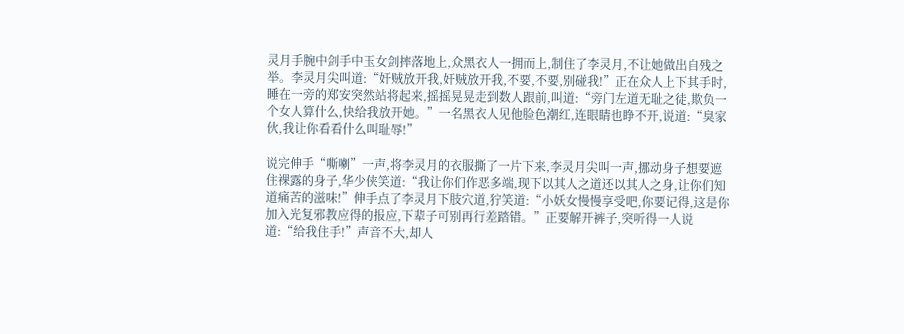灵月手腕中剑手中玉女剑摔落地上,众黑衣人一拥而上,制住了李灵月,不让她做出自残之举。李灵月尖叫道:“奸贼放开我,奸贼放开我,不要,不要,别碰我!”正在众人上下其手时,睡在一旁的郑安突然站将起来,摇摇晃晃走到数人跟前,叫道:“旁门左道无耻之徒,欺负一个女人算什么,快给我放开她。”一名黑衣人见他脸色潮红,连眼睛也睁不开,说道:“臭家伙,我让你看看什么叫耻辱!”

说完伸手“嘶喇”一声,将李灵月的衣服撕了一片下来,李灵月尖叫一声,挪动身子想要遮住裸露的身子,华少侠笑道:“我让你们作恶多端,现下以其人之道还以其人之身,让你们知道痛苦的滋味!”伸手点了李灵月下肢穴道,狞笑道:“小妖女慢慢享受吧,你要记得,这是你加入光复邪教应得的报应,下辈子可别再行差踏错。”正要解开裤子,突听得一人说道:“给我住手!”声音不大,却人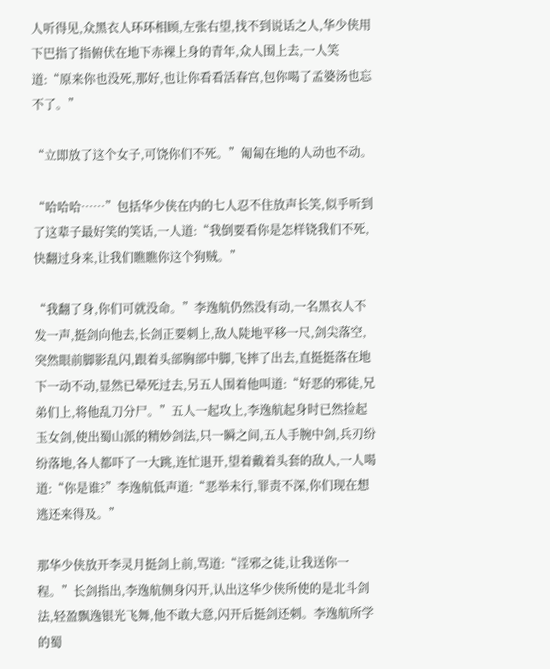人听得见,众黑衣人环环相顾,左张右望,找不到说话之人,华少侠用下巴指了指俯伏在地下赤裸上身的青年,众人围上去,一人笑道:“原来你也没死,那好,也让你看看活春宫,包你喝了孟婆汤也忘不了。”

“立即放了这个女子,可饶你们不死。”匍匐在地的人动也不动。

“哈哈哈……”包括华少侠在内的七人忍不住放声长笑,似乎听到了这辈子最好笑的笑话,一人道:“我倒要看你是怎样铙我们不死,快翻过身来,让我们瞧瞧你这个狗贼。”

“我翻了身,你们可就没命。”李逸航仍然没有动,一名黑衣人不发一声,挺剑向他去,长剑正要刺上,敌人陡地平移一尺,剑尖落空,突然眼前脚影乱闪,跟着头部胸部中脚,飞摔了出去,直挺挺落在地下一动不动,显然已晕死过去,另五人围着他叫道:“好恶的邪徒,兄弟们上,将他乱刀分尸。”五人一起攻上,李逸航起身时已然捡起玉女剑,使出蜀山派的精妙剑法,只一瞬之间,五人手腕中剑,兵刃纷纷落地,各人都吓了一大跳,连忙退开,望着戴着头套的敌人,一人喝道:“你是谁?”李逸航低声道:“恶举未行,罪责不深,你们现在想逃还来得及。”

那华少侠放开李灵月挺剑上前,骂道:“淫邪之徒,让我送你一程。”长剑指出,李逸航侧身闪开,认出这华少侠所使的是北斗剑法,轻盈飘逸银光飞舞,他不敢大意,闪开后挺剑还刺。李逸航所学的蜀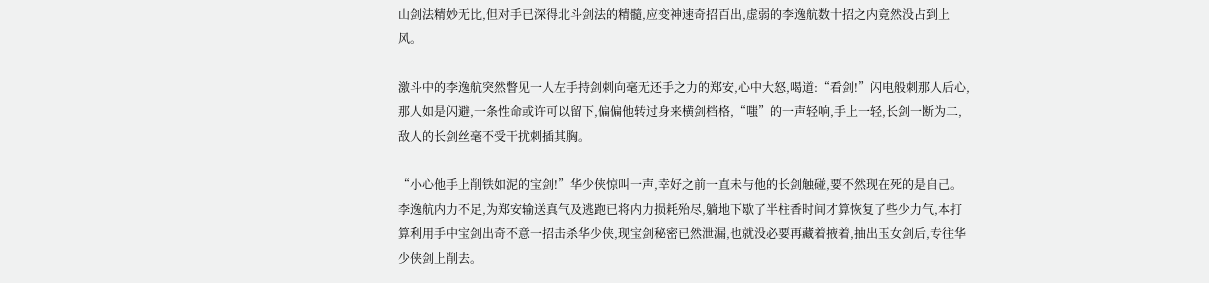山剑法精妙无比,但对手已深得北斗剑法的精髓,应变神速奇招百出,虚弱的李逸航数十招之内竟然没占到上风。

激斗中的李逸航突然瞥见一人左手持剑刺向毫无还手之力的郑安,心中大怒,喝道:“看剑!”闪电般刺那人后心,那人如是闪避,一条性命或许可以留下,偏偏他转过身来横剑档格,“嗤”的一声轻响,手上一轻,长剑一断为二,敌人的长剑丝毫不受干扰刺插其胸。

“小心他手上削铁如泥的宝剑!”华少侠惊叫一声,幸好之前一直未与他的长剑触碰,要不然现在死的是自己。李逸航内力不足,为郑安输送真气及逃跑已将内力损耗殆尽,躺地下歇了半柱香时间才算恢复了些少力气,本打算利用手中宝剑出奇不意一招击杀华少侠,现宝剑秘密已然泄漏,也就没必要再藏着掖着,抽出玉女剑后,专往华少侠剑上削去。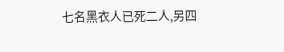七名黑衣人已死二人,另四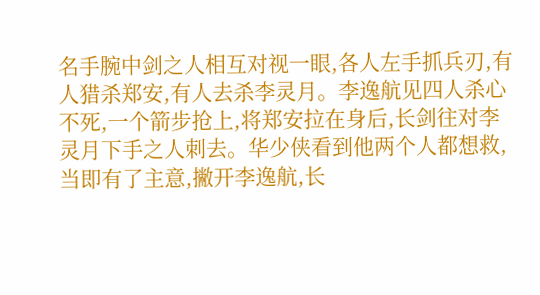名手腕中剑之人相互对视一眼,各人左手抓兵刃,有人猎杀郑安,有人去杀李灵月。李逸航见四人杀心不死,一个箭步抢上,将郑安拉在身后,长剑往对李灵月下手之人刺去。华少侠看到他两个人都想救,当即有了主意,撇开李逸航,长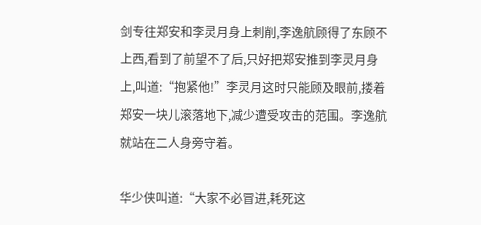剑专往郑安和李灵月身上刺削,李逸航顾得了东顾不上西,看到了前望不了后,只好把郑安推到李灵月身上,叫道:“抱紧他!”李灵月这时只能顾及眼前,搂着郑安一块儿滚落地下,减少遭受攻击的范围。李逸航就站在二人身旁守着。

华少侠叫道:“大家不必冒进,耗死这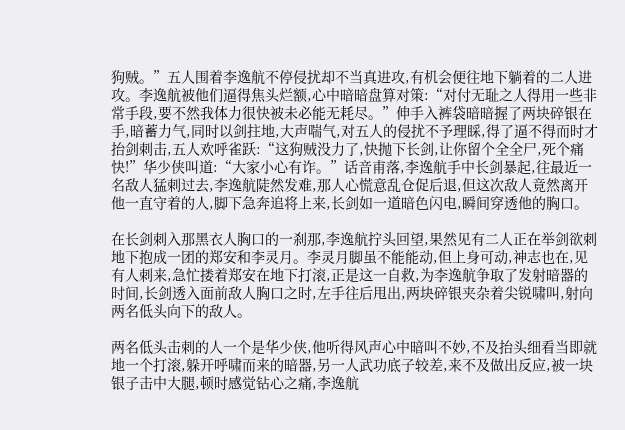狗贼。”五人围着李逸航不停侵扰却不当真进攻,有机会便往地下躺着的二人进攻。李逸航被他们逼得焦头烂额,心中暗暗盘算对策:“对付无耻之人得用一些非常手段,要不然我体力很快被未必能无耗尽。”伸手入裤袋暗暗握了两块碎银在手,暗蓄力气,同时以剑拄地,大声喘气,对五人的侵扰不予理睬,得了逼不得而时才抬剑刺击,五人欢呼雀跃:“这狗贼没力了,快抛下长剑,让你留个全全尸,死个痛快!”华少侠叫道:“大家小心有诈。”话音甫落,李逸航手中长剑暴起,往最近一名敌人猛刺过去,李逸航陡然发难,那人心慌意乱仓促后退,但这次敌人竟然离开他一直守着的人,脚下急奔追将上来,长剑如一道暗色闪电,瞬间穿透他的胸口。

在长剑刺入那黑衣人胸口的一刹那,李逸航拧头回望,果然见有二人正在举剑欲刺地下抱成一团的郑安和李灵月。李灵月脚虽不能能动,但上身可动,神志也在,见有人刺来,急忙搂着郑安在地下打滚,正是这一自救,为李逸航争取了发射暗器的时间,长剑透入面前敌人胸口之时,左手往后甩出,两块碎银夹杂着尖锐啸叫,射向两名低头向下的敌人。

两名低头击刺的人一个是华少侠,他听得风声心中暗叫不妙,不及抬头细看当即就地一个打滚,躲开呼啸而来的暗器,另一人武功底子较差,来不及做出反应,被一块银子击中大腿,顿时感觉钻心之痛,李逸航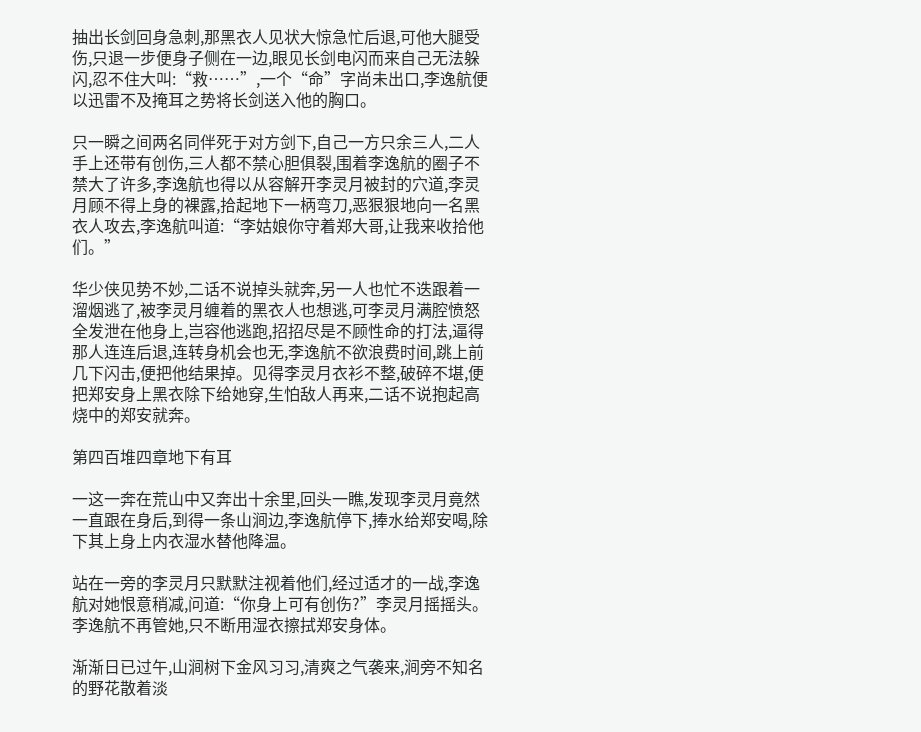抽出长剑回身急刺,那黑衣人见状大惊急忙后退,可他大腿受伤,只退一步便身子侧在一边,眼见长剑电闪而来自己无法躲闪,忍不住大叫:“救……”,一个“命”字尚未出口,李逸航便以迅雷不及掩耳之势将长剑送入他的胸口。

只一瞬之间两名同伴死于对方剑下,自己一方只余三人,二人手上还带有创伤,三人都不禁心胆俱裂,围着李逸航的圈子不禁大了许多,李逸航也得以从容解开李灵月被封的穴道,李灵月顾不得上身的裸露,拾起地下一柄弯刀,恶狠狠地向一名黑衣人攻去,李逸航叫道:“李姑娘你守着郑大哥,让我来收拾他们。”

华少侠见势不妙,二话不说掉头就奔,另一人也忙不迭跟着一溜烟逃了,被李灵月缠着的黑衣人也想逃,可李灵月满腔愤怒全发泄在他身上,岂容他逃跑,招招尽是不顾性命的打法,逼得那人连连后退,连转身机会也无,李逸航不欲浪费时间,跳上前几下闪击,便把他结果掉。见得李灵月衣衫不整,破碎不堪,便把郑安身上黑衣除下给她穿,生怕敌人再来,二话不说抱起高烧中的郑安就奔。

第四百堆四章地下有耳

一这一奔在荒山中又奔出十余里,回头一瞧,发现李灵月竟然一直跟在身后,到得一条山涧边,李逸航停下,捧水给郑安喝,除下其上身上内衣湿水替他降温。

站在一旁的李灵月只默默注视着他们,经过适才的一战,李逸航对她恨意稍减,问道:“你身上可有创伤?”李灵月摇摇头。李逸航不再管她,只不断用湿衣擦拭郑安身体。

渐渐日已过午,山涧树下金风习习,清爽之气袭来,涧旁不知名的野花散着淡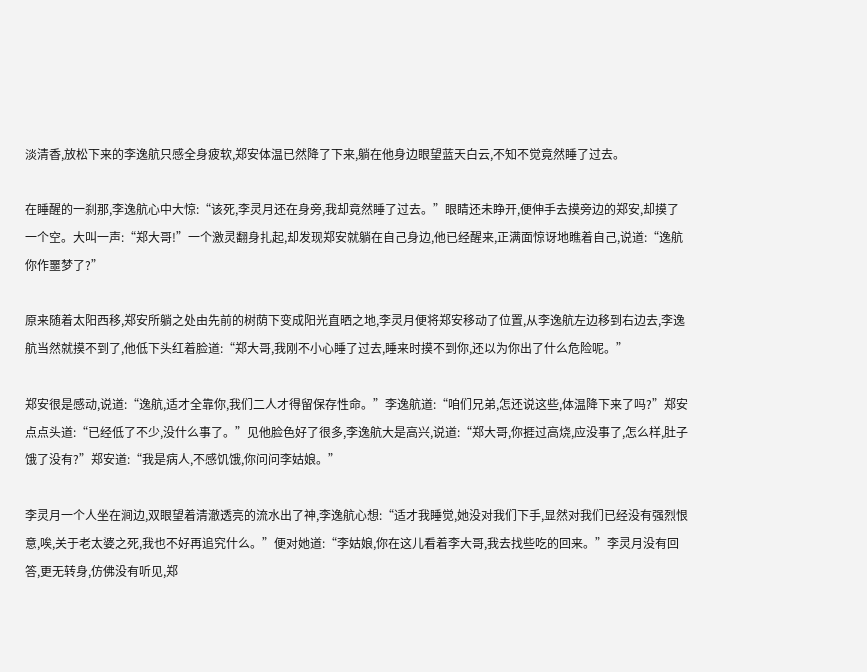淡清香,放松下来的李逸航只感全身疲软,郑安体温已然降了下来,躺在他身边眼望蓝天白云,不知不觉竟然睡了过去。

在睡醒的一刹那,李逸航心中大惊:“该死,李灵月还在身旁,我却竟然睡了过去。”眼睛还未睁开,便伸手去摸旁边的郑安,却摸了一个空。大叫一声:“郑大哥!”一个激灵翻身扎起,却发现郑安就躺在自己身边,他已经醒来,正满面惊讶地瞧着自己,说道:“逸航你作噩梦了?”

原来随着太阳西移,郑安所躺之处由先前的树荫下变成阳光直晒之地,李灵月便将郑安移动了位置,从李逸航左边移到右边去,李逸航当然就摸不到了,他低下头红着脸道:“郑大哥,我刚不小心睡了过去,睡来时摸不到你,还以为你出了什么危险呢。”

郑安很是感动,说道:“逸航,适才全靠你,我们二人才得留保存性命。”李逸航道:“咱们兄弟,怎还说这些,体温降下来了吗?”郑安点点头道:“已经低了不少,没什么事了。”见他脸色好了很多,李逸航大是高兴,说道:“郑大哥,你捱过高烧,应没事了,怎么样,肚子饿了没有?”郑安道:“我是病人,不感饥饿,你问问李姑娘。”

李灵月一个人坐在涧边,双眼望着清澈透亮的流水出了神,李逸航心想:“适才我睡觉,她没对我们下手,显然对我们已经没有强烈恨意,唉,关于老太婆之死,我也不好再追究什么。”便对她道:“李姑娘,你在这儿看着李大哥,我去找些吃的回来。”李灵月没有回答,更无转身,仿佛没有听见,郑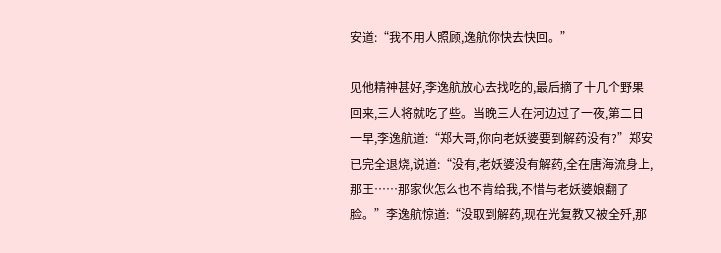安道:“我不用人照顾,逸航你快去快回。”

见他精神甚好,李逸航放心去找吃的,最后摘了十几个野果回来,三人将就吃了些。当晚三人在河边过了一夜,第二日一早,李逸航道:“郑大哥,你向老妖婆要到解药没有?”郑安已完全退烧,说道:“没有,老妖婆没有解药,全在唐海流身上,那王……那家伙怎么也不肯给我,不惜与老妖婆娘翻了脸。”李逸航惊道:“没取到解药,现在光复教又被全歼,那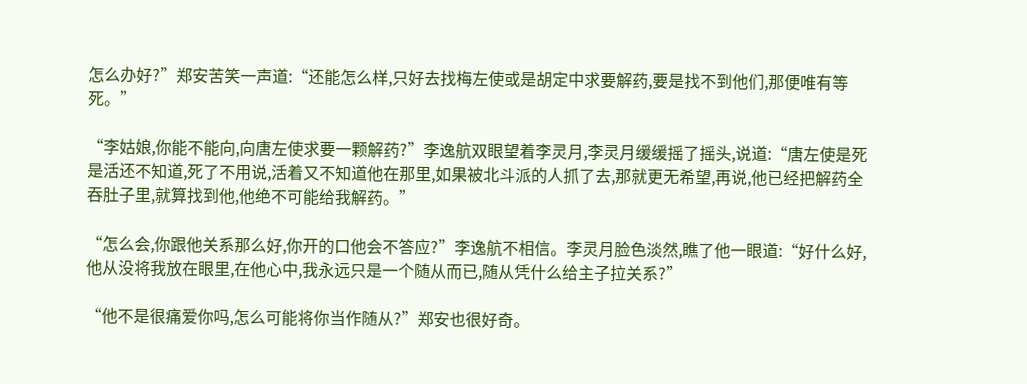怎么办好?”郑安苦笑一声道:“还能怎么样,只好去找梅左使或是胡定中求要解药,要是找不到他们,那便唯有等死。”

“李姑娘,你能不能向,向唐左使求要一颗解药?”李逸航双眼望着李灵月,李灵月缓缓摇了摇头,说道:“唐左使是死是活还不知道,死了不用说,活着又不知道他在那里,如果被北斗派的人抓了去,那就更无希望,再说,他已经把解药全吞肚子里,就算找到他,他绝不可能给我解药。”

“怎么会,你跟他关系那么好,你开的口他会不答应?”李逸航不相信。李灵月脸色淡然,瞧了他一眼道:“好什么好,他从没将我放在眼里,在他心中,我永远只是一个随从而已,随从凭什么给主子拉关系?”

“他不是很痛爱你吗,怎么可能将你当作随从?”郑安也很好奇。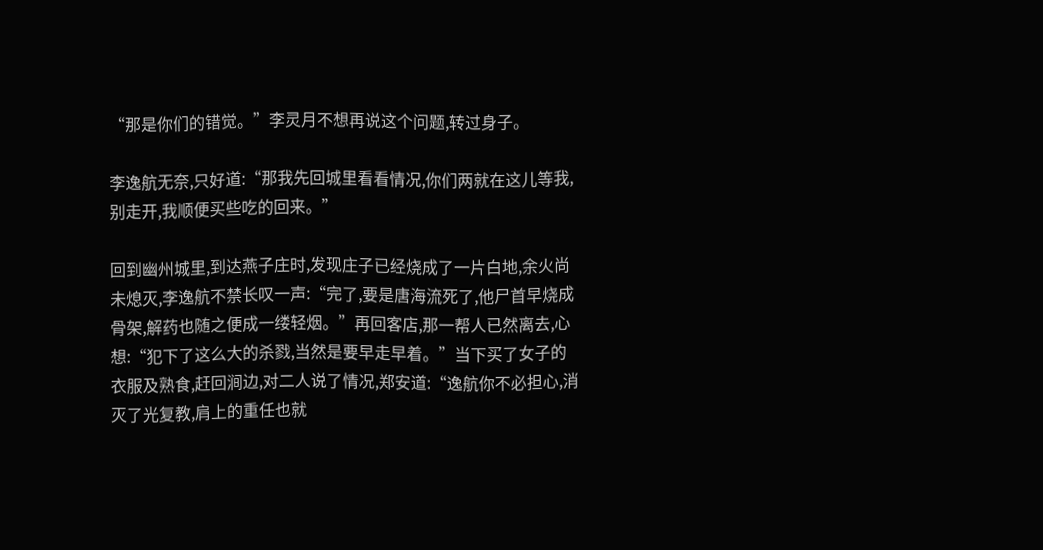“那是你们的错觉。”李灵月不想再说这个问题,转过身子。

李逸航无奈,只好道:“那我先回城里看看情况,你们两就在这儿等我,别走开,我顺便买些吃的回来。”

回到幽州城里,到达燕子庄时,发现庄子已经烧成了一片白地,余火尚未熄灭,李逸航不禁长叹一声:“完了,要是唐海流死了,他尸首早烧成骨架,解药也随之便成一缕轻烟。”再回客店,那一帮人已然离去,心想:“犯下了这么大的杀戮,当然是要早走早着。”当下买了女子的衣服及熟食,赶回涧边,对二人说了情况,郑安道:“逸航你不必担心,消灭了光复教,肩上的重任也就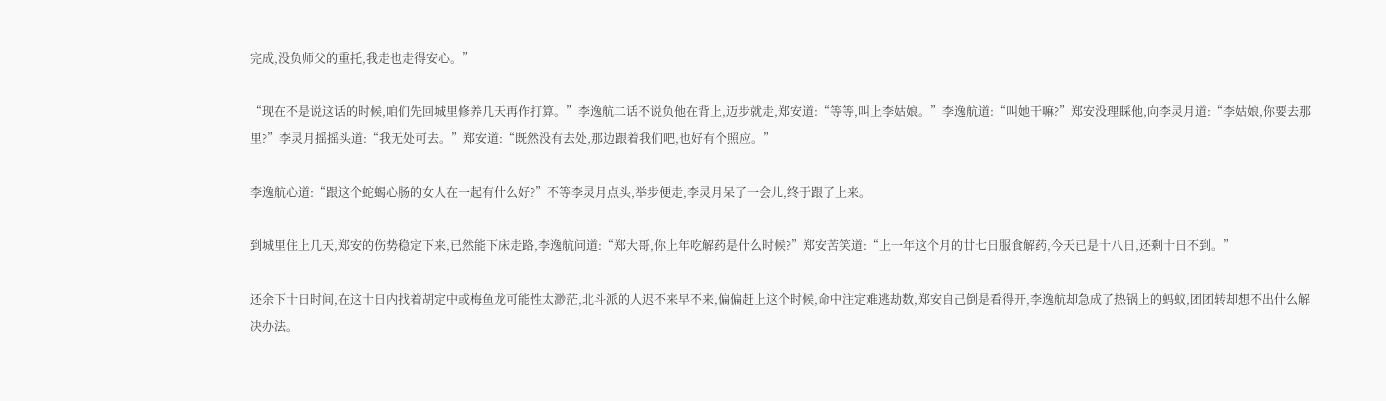完成,没负师父的重托,我走也走得安心。”

“现在不是说这话的时候,咱们先回城里修养几天再作打算。”李逸航二话不说负他在背上,迈步就走,郑安道:“等等,叫上李姑娘。”李逸航道:“叫她干嘛?”郑安没理睬他,向李灵月道:“李姑娘,你要去那里?”李灵月摇摇头道:“我无处可去。”郑安道:“既然没有去处,那边跟着我们吧,也好有个照应。”

李逸航心道:“跟这个蛇蝎心肠的女人在一起有什么好?”不等李灵月点头,举步便走,李灵月呆了一会儿,终于跟了上来。

到城里住上几天,郑安的伤势稳定下来,已然能下床走路,李逸航问道:“郑大哥,你上年吃解药是什么时候?”郑安苦笑道:“上一年这个月的廿七日服食解药,今天已是十八日,还剩十日不到。”

还余下十日时间,在这十日内找着胡定中或梅鱼龙可能性太渺茫,北斗派的人迟不来早不来,偏偏赶上这个时候,命中注定难逃劫数,郑安自己倒是看得开,李逸航却急成了热锅上的蚂蚁,团团转却想不出什么解决办法。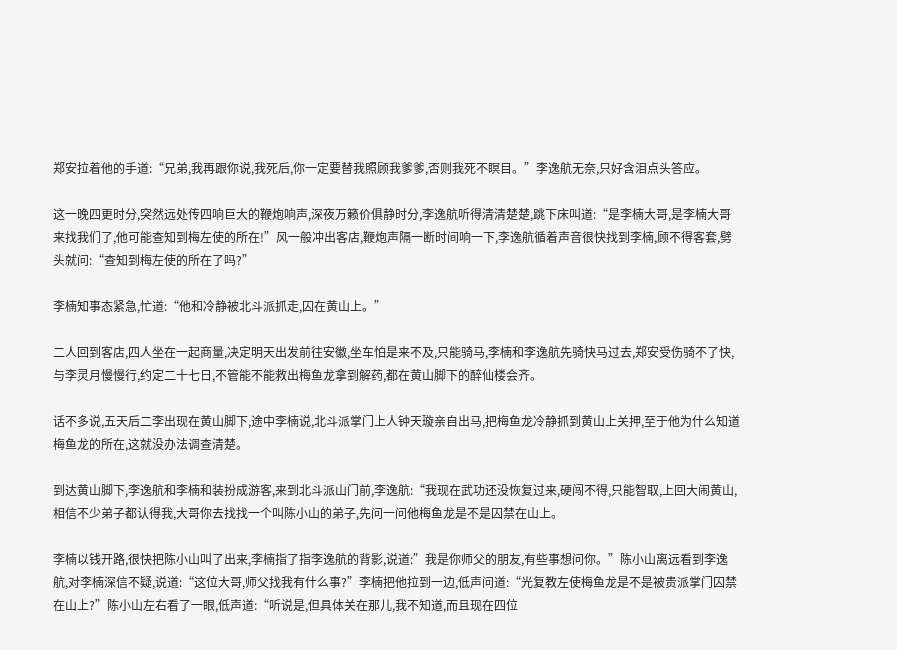郑安拉着他的手道:“兄弟,我再跟你说,我死后,你一定要替我照顾我爹爹,否则我死不瞑目。”李逸航无奈,只好含泪点头答应。

这一晚四更时分,突然远处传四响巨大的鞭炮响声,深夜万籁价俱静时分,李逸航听得清清楚楚,跳下床叫道:“是李楠大哥,是李楠大哥来找我们了,他可能查知到梅左使的所在!”风一般冲出客店,鞭炮声隔一断时间响一下,李逸航循着声音很快找到李楠,顾不得客套,劈头就问:“查知到梅左使的所在了吗?”

李楠知事态紧急,忙道:“他和冷静被北斗派抓走,囚在黄山上。”

二人回到客店,四人坐在一起商量,决定明天出发前往安徽,坐车怕是来不及,只能骑马,李楠和李逸航先骑快马过去,郑安受伤骑不了快,与李灵月慢慢行,约定二十七日,不管能不能救出梅鱼龙拿到解药,都在黄山脚下的醉仙楼会齐。

话不多说,五天后二李出现在黄山脚下,途中李楠说,北斗派掌门上人钟天璇亲自出马,把梅鱼龙冷静抓到黄山上关押,至于他为什么知道梅鱼龙的所在,这就没办法调查清楚。

到达黄山脚下,李逸航和李楠和装扮成游客,来到北斗派山门前,李逸航:“我现在武功还没恢复过来,硬闯不得,只能智取,上回大闹黄山,相信不少弟子都认得我,大哥你去找找一个叫陈小山的弟子,先问一问他梅鱼龙是不是囚禁在山上。

李楠以钱开路,很快把陈小山叫了出来,李楠指了指李逸航的背影,说道:”我是你师父的朋友,有些事想问你。”陈小山离远看到李逸航,对李楠深信不疑,说道:“这位大哥,师父找我有什么事?”李楠把他拉到一边,低声问道:“光复教左使梅鱼龙是不是被贵派掌门囚禁在山上?”陈小山左右看了一眼,低声道:“听说是,但具体关在那儿,我不知道,而且现在四位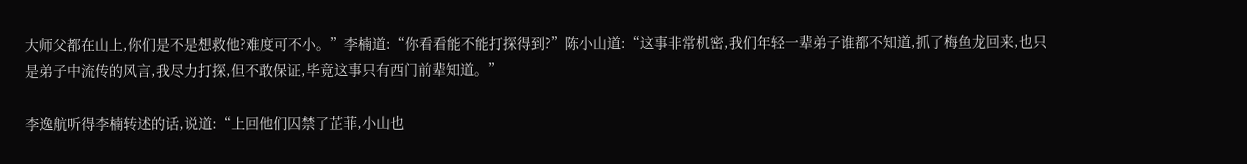大师父都在山上,你们是不是想救他?难度可不小。”李楠道:“你看看能不能打探得到?”陈小山道:“这事非常机密,我们年轻一辈弟子谁都不知道,抓了梅鱼龙回来,也只是弟子中流传的风言,我尽力打探,但不敢保证,毕竟这事只有西门前辈知道。”

李逸航听得李楠转述的话,说道:“上回他们囚禁了芷菲,小山也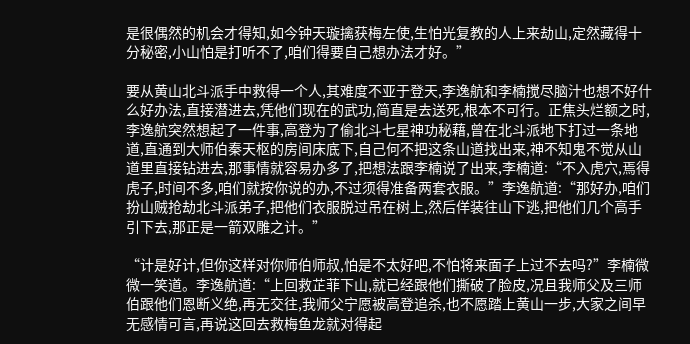是很偶然的机会才得知,如今钟天璇擒获梅左使,生怕光复教的人上来劫山,定然藏得十分秘密,小山怕是打听不了,咱们得要自己想办法才好。”

要从黄山北斗派手中救得一个人,其难度不亚于登天,李逸航和李楠搅尽脑汁也想不好什么好办法,直接潜进去,凭他们现在的武功,简直是去送死,根本不可行。正焦头烂额之时,李逸航突然想起了一件事,高登为了偷北斗七星神功秘藉,曾在北斗派地下打过一条地道,直通到大师伯秦天枢的房间床底下,自己何不把这条山道找出来,神不知鬼不觉从山道里直接钻进去,那事情就容易办多了,把想法跟李楠说了出来,李楠道:“不入虎穴,焉得虎子,时间不多,咱们就按你说的办,不过须得准备两套衣服。”李逸航道:“那好办,咱们扮山贼抢劫北斗派弟子,把他们衣服脱过吊在树上,然后佯装往山下逃,把他们几个高手引下去,那正是一箭双雕之计。”

“计是好计,但你这样对你师伯师叔,怕是不太好吧,不怕将来面子上过不去吗?”李楠微微一笑道。李逸航道:“上回救芷菲下山,就已经跟他们撕破了脸皮,况且我师父及三师伯跟他们恩断义绝,再无交往,我师父宁愿被高登追杀,也不愿踏上黄山一步,大家之间早无感情可言,再说这回去救梅鱼龙就对得起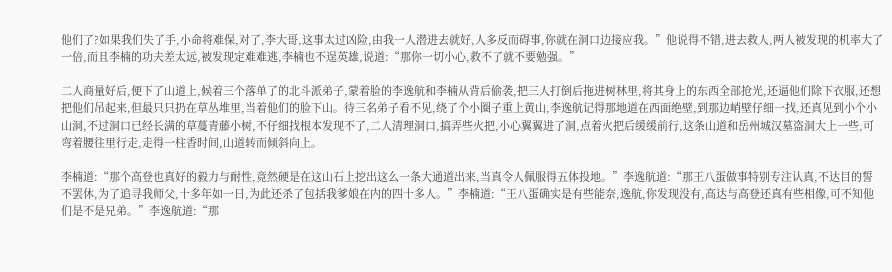他们了?如果我们失了手,小命将难保,对了,李大哥,这事太过凶险,由我一人潜进去就好,人多反而碍事,你就在洞口边接应我。”他说得不错,进去救人,两人被发现的机率大了一倍,而且李楠的功夫差太远,被发现定难难逃,李楠也不逞英雄,说道:“那你一切小心,救不了就不要勉强。”

二人商量好后,便下了山道上,候着三个落单了的北斗派弟子,蒙着脸的李逸航和李楠从背后偷袭,把三人打倒后拖进树林里,将其身上的东西全部抢光,还逼他们除下衣服,还想把他们吊起来,但最只只扔在草丛堆里,当着他们的脸下山。待三名弟子看不见,绕了个小圈子重上黄山,李逸航记得那地道在西面绝壁,到那边峭壁仔细一找,还真见到小个小山洞,不过洞口已经长满的草蔓青藤小树,不仔细找根本发现不了,二人清理洞口,搞弄些火把,小心翼翼进了洞,点着火把后缓缓前行,这条山道和岳州城汉墓盗洞大上一些,可弯着腰往里行走,走得一柱香时间,山道转而倾斜向上。

李楠道:“那个高登也真好的毅力与耐性,竟然硬是在这山石上挖出这么一条大通道出来,当真令人佩服得五体投地。”李逸航道:“那王八蛋做事特别专注认真,不达目的誓不罢休,为了追寻我师父,十多年如一日,为此还杀了包括我爹娘在内的四十多人。”李楠道:“王八蛋确实是有些能奈,逸航,你发现没有,高达与高登还真有些相像,可不知他们是不是兄弟。”李逸航道:“那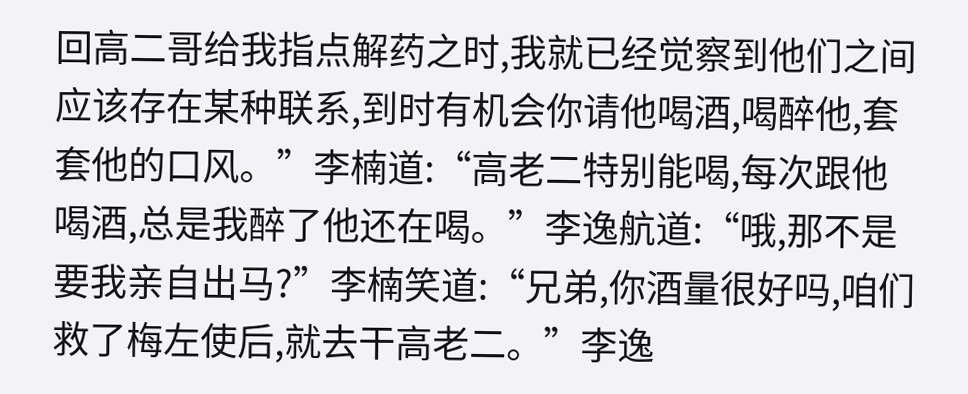回高二哥给我指点解药之时,我就已经觉察到他们之间应该存在某种联系,到时有机会你请他喝酒,喝醉他,套套他的口风。”李楠道:“高老二特别能喝,每次跟他喝酒,总是我醉了他还在喝。”李逸航道:“哦,那不是要我亲自出马?”李楠笑道:“兄弟,你酒量很好吗,咱们救了梅左使后,就去干高老二。”李逸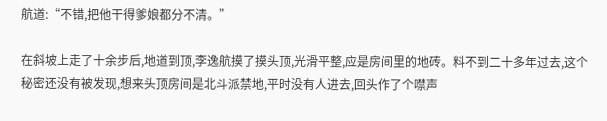航道:“不错,把他干得爹娘都分不清。”

在斜坡上走了十余步后,地道到顶,李逸航摸了摸头顶,光滑平整,应是房间里的地砖。料不到二十多年过去,这个秘密还没有被发现,想来头顶房间是北斗派禁地,平时没有人进去,回头作了个噤声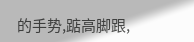的手势,踮高脚跟,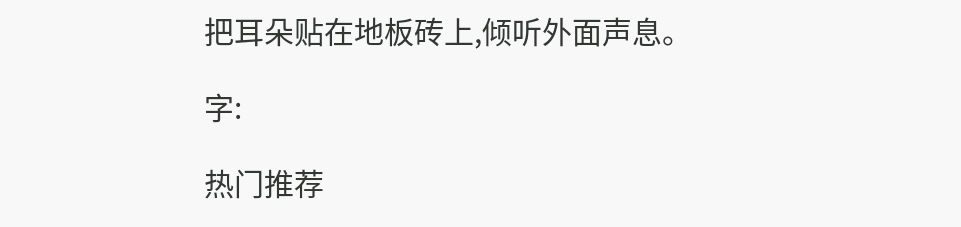把耳朵贴在地板砖上,倾听外面声息。

字:

热门推荐